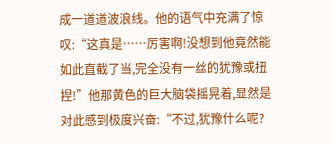成一道道波浪线。他的语气中充满了惊叹:“这真是……厉害啊!没想到他竟然能如此直截了当,完全没有一丝的犹豫或扭捏!”他那黄色的巨大脑袋摇晃着,显然是对此感到极度兴奋:“不过,犹豫什么呢?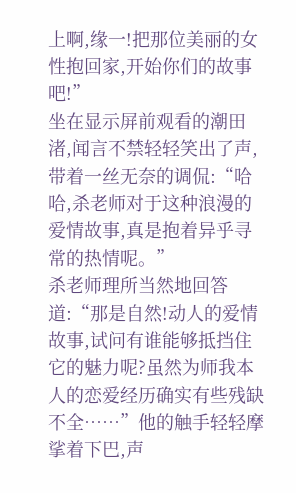上啊,缘一!把那位美丽的女性抱回家,开始你们的故事吧!”
坐在显示屏前观看的潮田渚,闻言不禁轻轻笑出了声,带着一丝无奈的调侃:“哈哈,杀老师对于这种浪漫的爱情故事,真是抱着异乎寻常的热情呢。”
杀老师理所当然地回答道:“那是自然!动人的爱情故事,试问有谁能够抵挡住它的魅力呢?虽然为师我本人的恋爱经历确实有些残缺不全……”他的触手轻轻摩挲着下巴,声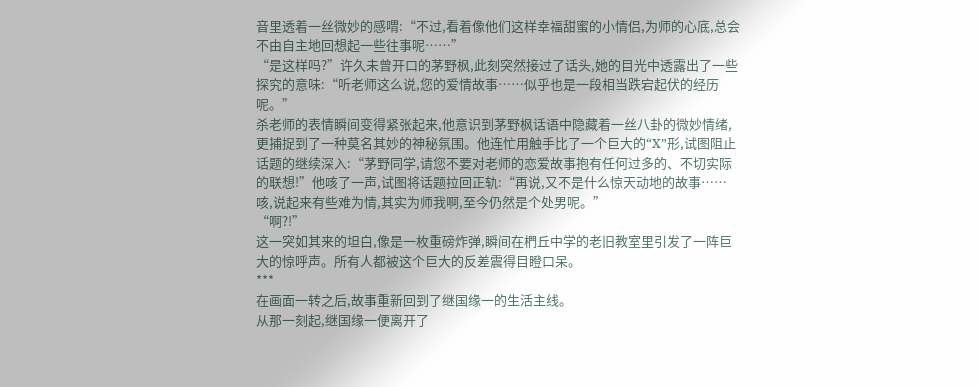音里透着一丝微妙的感喟:“不过,看着像他们这样幸福甜蜜的小情侣,为师的心底,总会不由自主地回想起一些往事呢……”
“是这样吗?”许久未曾开口的茅野枫,此刻突然接过了话头,她的目光中透露出了一些探究的意味:“听老师这么说,您的爱情故事……似乎也是一段相当跌宕起伏的经历呢。”
杀老师的表情瞬间变得紧张起来,他意识到茅野枫话语中隐藏着一丝八卦的微妙情绪,更捕捉到了一种莫名其妙的神秘氛围。他连忙用触手比了一个巨大的“X”形,试图阻止话题的继续深入:“茅野同学,请您不要对老师的恋爱故事抱有任何过多的、不切实际的联想!”他咳了一声,试图将话题拉回正轨:“再说,又不是什么惊天动地的故事……咳,说起来有些难为情,其实为师我啊,至今仍然是个处男呢。”
“啊?!”
这一突如其来的坦白,像是一枚重磅炸弹,瞬间在椚丘中学的老旧教室里引发了一阵巨大的惊呼声。所有人都被这个巨大的反差震得目瞪口呆。
***
在画面一转之后,故事重新回到了继国缘一的生活主线。
从那一刻起,继国缘一便离开了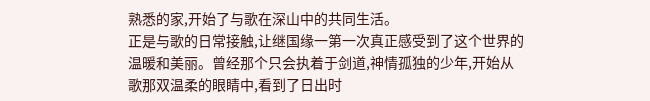熟悉的家,开始了与歌在深山中的共同生活。
正是与歌的日常接触,让继国缘一第一次真正感受到了这个世界的温暖和美丽。曾经那个只会执着于剑道,神情孤独的少年,开始从歌那双温柔的眼睛中,看到了日出时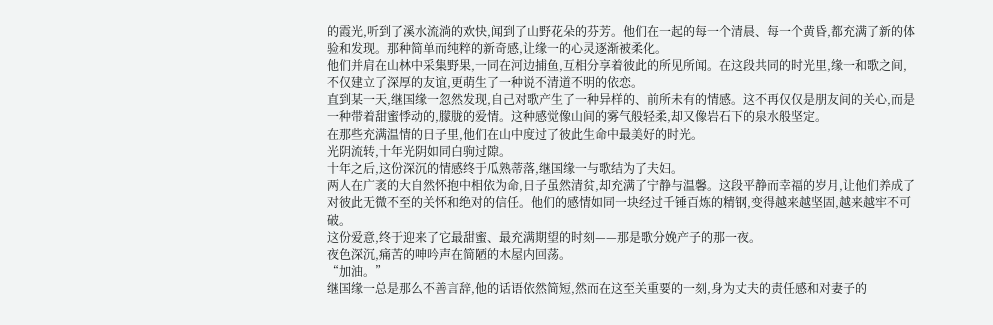的霞光,听到了溪水流淌的欢快,闻到了山野花朵的芬芳。他们在一起的每一个清晨、每一个黄昏,都充满了新的体验和发现。那种简单而纯粹的新奇感,让缘一的心灵逐渐被柔化。
他们并肩在山林中采集野果,一同在河边捕鱼,互相分享着彼此的所见所闻。在这段共同的时光里,缘一和歌之间,不仅建立了深厚的友谊,更萌生了一种说不清道不明的依恋。
直到某一天,继国缘一忽然发现,自己对歌产生了一种异样的、前所未有的情感。这不再仅仅是朋友间的关心,而是一种带着甜蜜悸动的,朦胧的爱情。这种感觉像山间的雾气般轻柔,却又像岩石下的泉水般坚定。
在那些充满温情的日子里,他们在山中度过了彼此生命中最美好的时光。
光阴流转,十年光阴如同白驹过隙。
十年之后,这份深沉的情感终于瓜熟蒂落,继国缘一与歌结为了夫妇。
两人在广袤的大自然怀抱中相依为命,日子虽然清贫,却充满了宁静与温馨。这段平静而幸福的岁月,让他们养成了对彼此无微不至的关怀和绝对的信任。他们的感情如同一块经过千锤百炼的精钢,变得越来越坚固,越来越牢不可破。
这份爱意,终于迎来了它最甜蜜、最充满期望的时刻——那是歌分娩产子的那一夜。
夜色深沉,痛苦的呻吟声在简陋的木屋内回荡。
“加油。”
继国缘一总是那么不善言辞,他的话语依然简短,然而在这至关重要的一刻,身为丈夫的责任感和对妻子的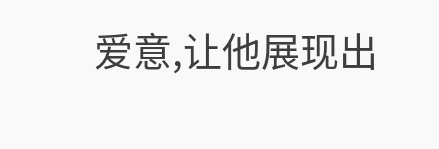爱意,让他展现出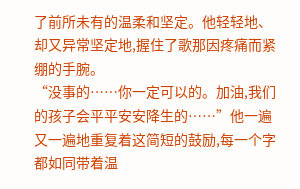了前所未有的温柔和坚定。他轻轻地、却又异常坚定地,握住了歌那因疼痛而紧绷的手腕。
“没事的……你一定可以的。加油,我们的孩子会平平安安降生的……”他一遍又一遍地重复着这简短的鼓励,每一个字都如同带着温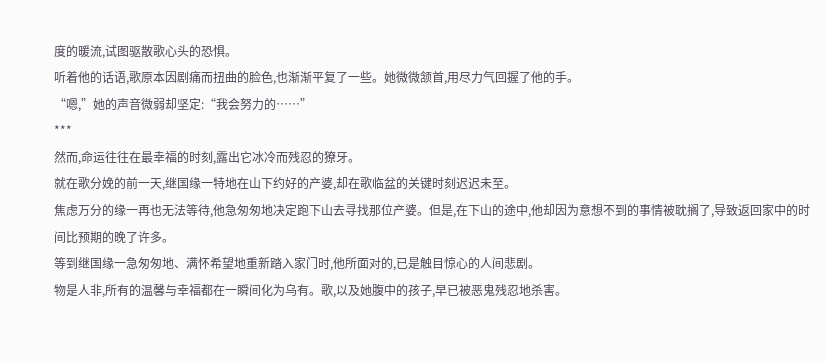度的暖流,试图驱散歌心头的恐惧。
听着他的话语,歌原本因剧痛而扭曲的脸色,也渐渐平复了一些。她微微颔首,用尽力气回握了他的手。
“嗯,”她的声音微弱却坚定:“我会努力的……”
***
然而,命运往往在最幸福的时刻,露出它冰冷而残忍的獠牙。
就在歌分娩的前一天,继国缘一特地在山下约好的产婆,却在歌临盆的关键时刻迟迟未至。
焦虑万分的缘一再也无法等待,他急匆匆地决定跑下山去寻找那位产婆。但是,在下山的途中,他却因为意想不到的事情被耽搁了,导致返回家中的时间比预期的晚了许多。
等到继国缘一急匆匆地、满怀希望地重新踏入家门时,他所面对的,已是触目惊心的人间悲剧。
物是人非,所有的温馨与幸福都在一瞬间化为乌有。歌,以及她腹中的孩子,早已被恶鬼残忍地杀害。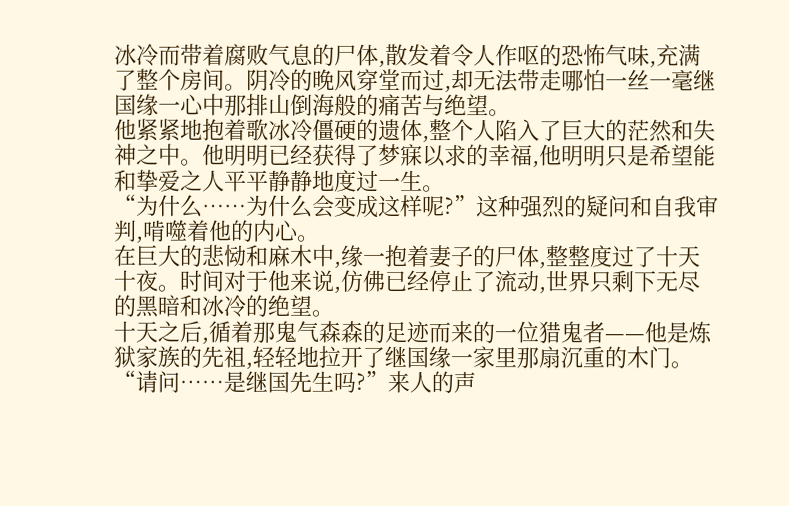冰冷而带着腐败气息的尸体,散发着令人作呕的恐怖气味,充满了整个房间。阴冷的晚风穿堂而过,却无法带走哪怕一丝一毫继国缘一心中那排山倒海般的痛苦与绝望。
他紧紧地抱着歌冰冷僵硬的遗体,整个人陷入了巨大的茫然和失神之中。他明明已经获得了梦寐以求的幸福,他明明只是希望能和挚爱之人平平静静地度过一生。
“为什么……为什么会变成这样呢?”这种强烈的疑问和自我审判,啃噬着他的内心。
在巨大的悲恸和麻木中,缘一抱着妻子的尸体,整整度过了十天十夜。时间对于他来说,仿佛已经停止了流动,世界只剩下无尽的黑暗和冰冷的绝望。
十天之后,循着那鬼气森森的足迹而来的一位猎鬼者——他是炼狱家族的先祖,轻轻地拉开了继国缘一家里那扇沉重的木门。
“请问……是继国先生吗?”来人的声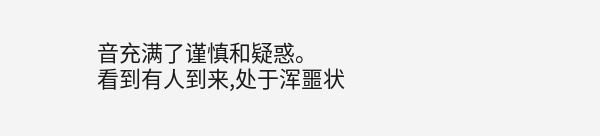音充满了谨慎和疑惑。
看到有人到来,处于浑噩状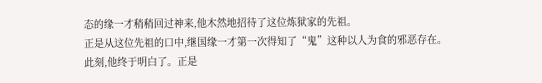态的缘一才稍稍回过神来,他木然地招待了这位炼狱家的先祖。
正是从这位先祖的口中,继国缘一才第一次得知了“鬼”这种以人为食的邪恶存在。
此刻,他终于明白了。正是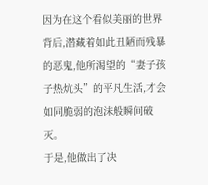因为在这个看似美丽的世界背后,潜藏着如此丑陋而残暴的恶鬼,他所渴望的“妻子孩子热炕头”的平凡生活,才会如同脆弱的泡沫般瞬间破灭。
于是,他做出了决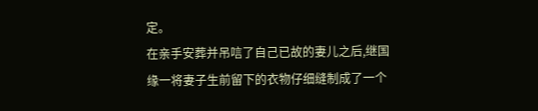定。
在亲手安葬并吊唁了自己已故的妻儿之后,继国缘一将妻子生前留下的衣物仔细缝制成了一个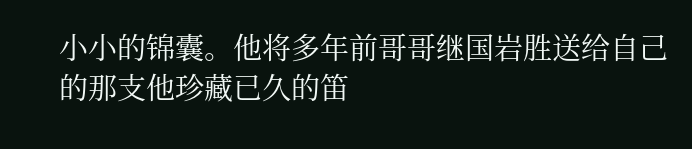小小的锦囊。他将多年前哥哥继国岩胜送给自己的那支他珍藏已久的笛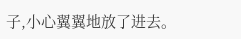子,小心翼翼地放了进去。